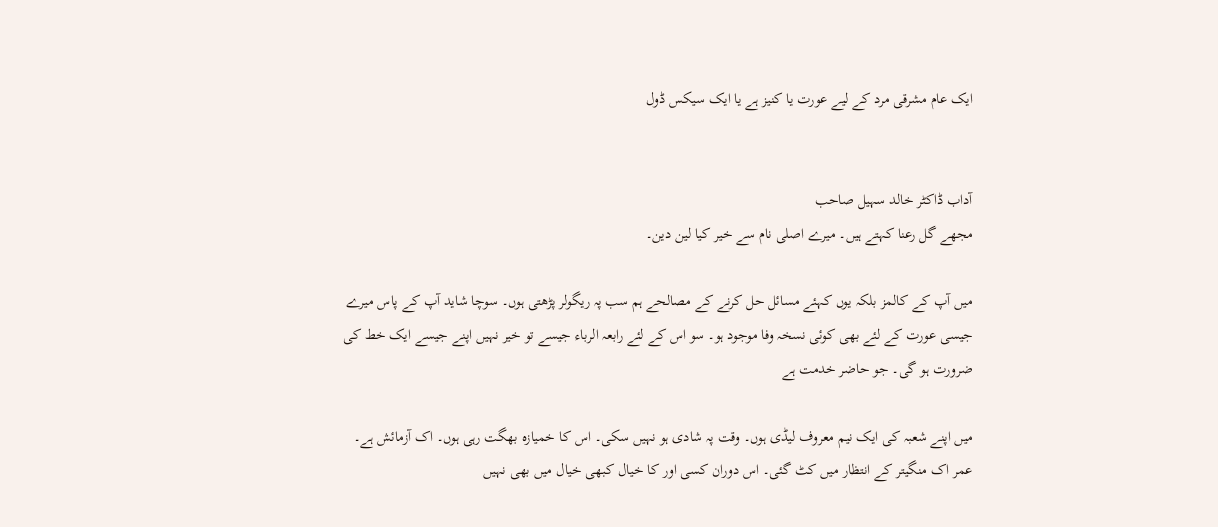ایک عام مشرقی مرد کے لیے عورت یا کنیز ہے یا ایک سیکس ڈول


آداب ڈاکٹر خالد سہیل صاحب
مجھے گل رعنا کہتے ہیں۔ میرے اصلی نام سے خیر کیا لین دین۔

میں آپ کے کالمز بلکہ یوں کہئے مسائل حل کرنے کے مصالحے ہم سب پہ ریگولر پڑھتی ہوں۔ سوچا شاید آپ کے پاس میرے جیسی عورت کے لئے بھی کوئی نسخہ وفا موجود ہو۔ سو اس کے لئے رابعہ الرباء جیسے تو خیر نہیں اپنے جیسے ایک خط کی ضرورت ہو گی۔ جو حاضر خدمت ہے

میں اپنے شعبہ کی ایک نیم معروف لیڈی ہوں۔ وقت پہ شادی ہو نہیں سکی۔ اس کا خمیازہ بھگت رہی ہوں۔ اک آزمائش ہے۔ عمر اک منگیتر کے انتظار میں کٹ گئی۔ اس دوران کسی اور کا خیال کبھی خیال میں بھی نہیں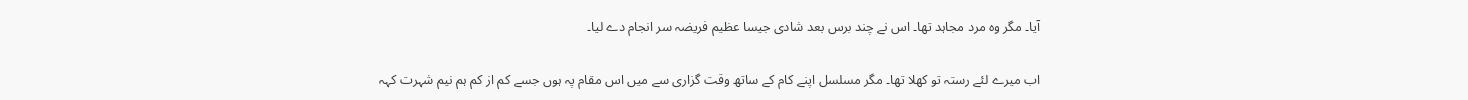آیا۔ مگر وہ مرد مجاہد تھا۔ اس نے چند برس بعد شادی جیسا عظیم فریضہ سر انجام دے لیا۔

اب میرے لئے رستہ تو کھلا تھا۔ مگر مسلسل اپنے کام کے ساتھ وقت گزاری سے میں اس مقام پہ ہوں جسے کم از کم ہم نیم شہرت کہہ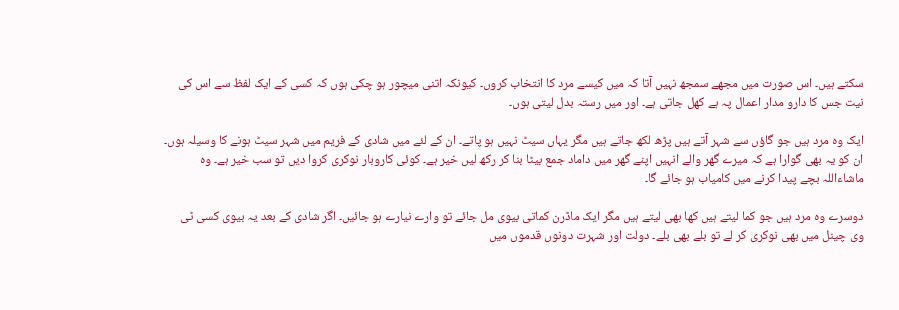سکتے ہیں۔ اس صورت میں مجھے سمجھ نہیں آتا کہ میں کیسے مرد کا انتخاب کروں۔ کیونکہ اتنی میچور ہو چکی ہوں کہ کسی کے ایک لفظ سے اس کی نیت جس کا دارو مدار اعمال پہ ہے کھل جاتی ہے۔ اور میں رستہ بدل لیتی ہوں۔

ایک وہ مرد ہیں جو گاؤں سے شہر آتے ہیں پڑھ لکھ جاتے ہیں مگر یہاں سیٹ نہیں ہو پاتے۔ ان کے لئے میں شادی کے فریم میں شہر سیٹ ہونے کا وسیلہ ہوں۔ ان کو یہ بھی گوارا ہے کہ میرے گھر والے انہیں اپنے گھر میں داماد جمع بیٹا بنا کر رکھ لیں خیر ہے۔ کوئی کاروبار نوکری کروا دیں تو سب خیر ہے۔ وہ ماشاءاللہ بچے پیدا کرنے میں کامیاب ہو جائے گا۔

دوسرے وہ مرد ہیں جو کما لیتے ہیں کھا بھی لیتے ہیں مگر ایک ماڈرن کماتی بیوی مل جائے تو وارے نیارے ہو جائیں۔ اگر شادی کے بعد یہ بیوی کسی ٹی وی چینل میں بھی نوکری کر لے تو بلے بھی بلے۔ دولت اور شہرت دونوں قدموں میں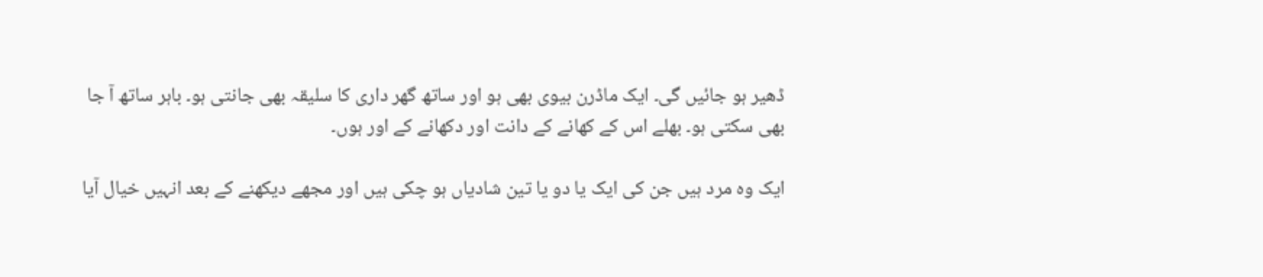ڈھیر ہو جائیں گی۔ ایک ماڈرن بیوی بھی ہو اور ساتھ گھر داری کا سلیقہ بھی جانتی ہو۔ باہر ساتھ آ جا بھی سکتی ہو۔ بھلے اس کے کھانے کے دانت اور دکھانے کے اور ہوں۔

ایک وہ مرد ہیں جن کی ایک یا دو یا تین شادیاں ہو چکی ہیں اور مجھے دیکھنے کے بعد انہیں خیال آیا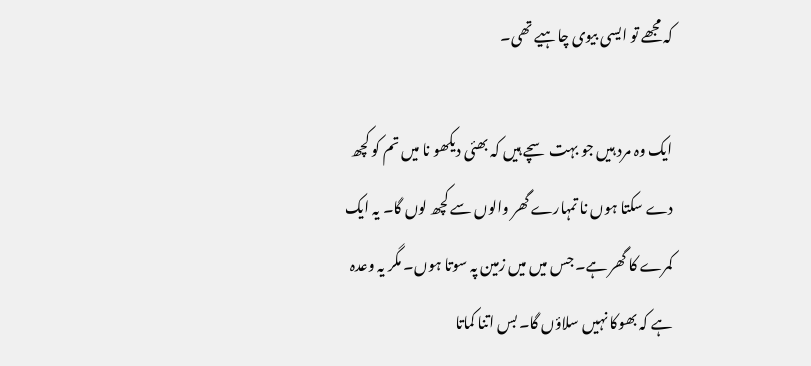کہ مجھے تو ایسی بیوی چاہیے تھی۔

ایک وہ مرد ہیں جو بہت سچے ہیں کہ بھئی دیکھو نا میں تم کو کچھ دے سکتا ہوں نا تمہارے گھر والوں سے کچھ لوں گا۔ یہ ایک کمرے کا گھر ہے۔ جس میں میں زمین پہ سوتا ہوں۔ مگر یہ وعدہ ہے کہ بھوکا نہیں سلاؤں گا۔ بس اتنا کماتا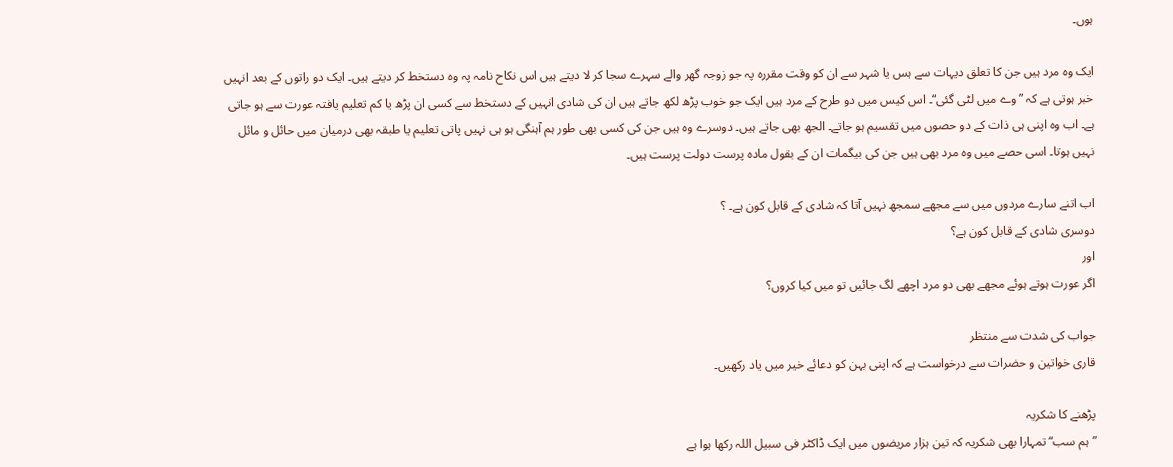ہوں۔

ایک وہ مرد ہیں جن کا تعلق دیہات سے ہس یا شہر سے ان کو وقت مقررہ پہ جو زوجہ گھر والے سہرے سجا کر لا دیتے ہیں اس نکاح نامہ پہ وہ دستخط کر دیتے ہیں۔ ایک دو راتوں کے بعد انہیں خبر ہوتی ہے کہ ”وے میں لٹی گئی“۔ اس کیس میں دو طرح کے مرد ہیں ایک جو خوب پڑھ لکھ جاتے ہیں ان کی شادی انہیں کے دستخط سے کسی ان پڑھ یا کم تعلیم یافتہ عورت سے ہو جاتی ہے۔ اب وہ اپنی ہی ذات کے دو حصوں میں تقسیم ہو جاتے۔ الجھ بھی جاتے ہیں۔ دوسرے وہ ہیں جن کی کسی بھی طور ہم آہنگی ہو ہی نہیں پاتی تعلیم یا طبقہ بھی درمیان میں حائل و مائل نہیں ہوتا۔ اسی حصے میں وہ مرد بھی ہیں جن کی بیگمات ان کے بقول مادہ پرست دولت پرست ہیں۔

اب اتنے سارے مردوں میں سے مجھے سمجھ نہیں آتا کہ شادی کے قابل کون ہے۔ ؟
دوسری شادی کے قابل کون ہے؟
اور
اگر عورت ہوتے ہوئے مجھے بھی دو مرد اچھے لگ جائیں تو میں کیا کروں؟

جواب کی شدت سے منتظر
قاری خواتین و حضرات سے درخواست ہے کہ اپنی بہن کو دعائے خیر میں یاد رکھیں۔

پڑھنے کا شکریہ
”ہم سب“ تمہارا بھی شکریہ کہ تین ہزار مریضوں میں ایک ڈاکٹر فی سبیل اللہ رکھا ہوا ہے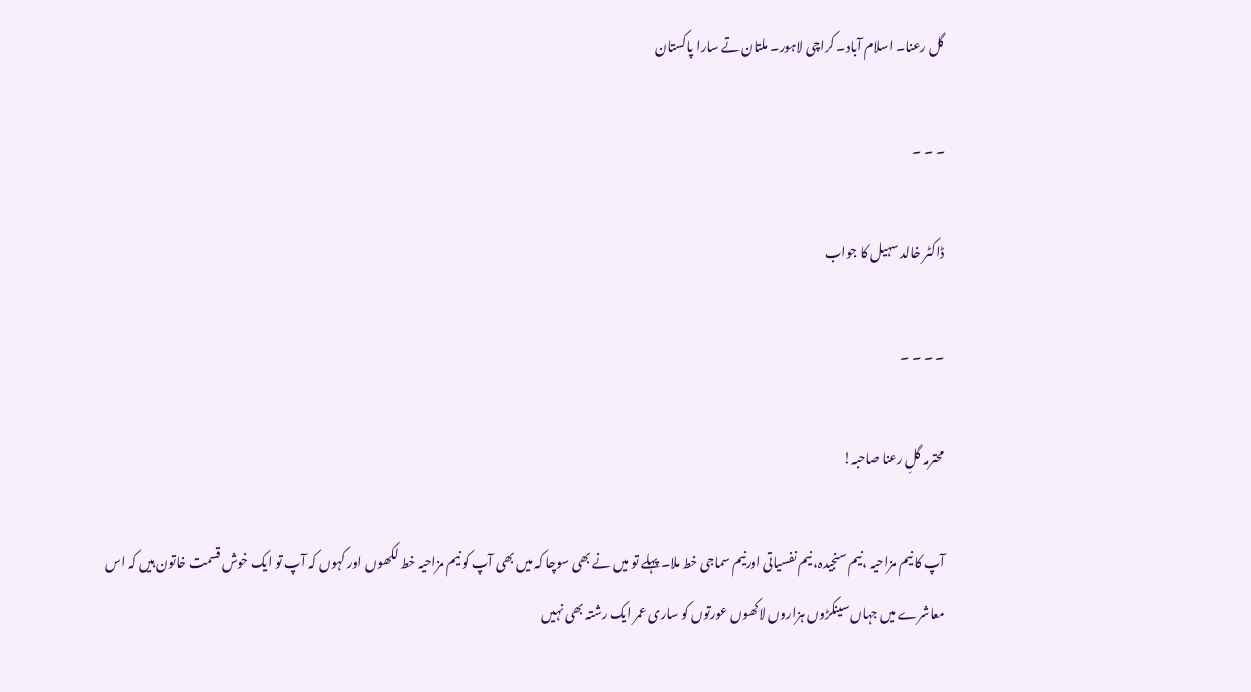گل رعنا۔ اسلام آباد۔ کراچی لاہور۔ ملتان تے سارا پاکستان

۔ ۔ ۔

ڈاکٹر خالد سہیل کا جواب

۔ ۔ ۔ ۔

محترمہ گلِ رعنا صاحبہ!

آپ کا نیم مزاحیہ ،نیم سنجیدہ، نیم نفسیاتی اورنیم سماجی خط ملا۔ پہلے تو میں نے بھی سوچا کہ میں بھی آپ کو نیم مزاحیہ خط لکھوں اور کہوں کہ آپ تو ایک خوش قسمت خاتون ہیں کہ اس معاشرے میں جہاں سینکڑوں ہزاروں لاکھوں عورتوں کو ساری عمر ایک رشتہ بھی نہیں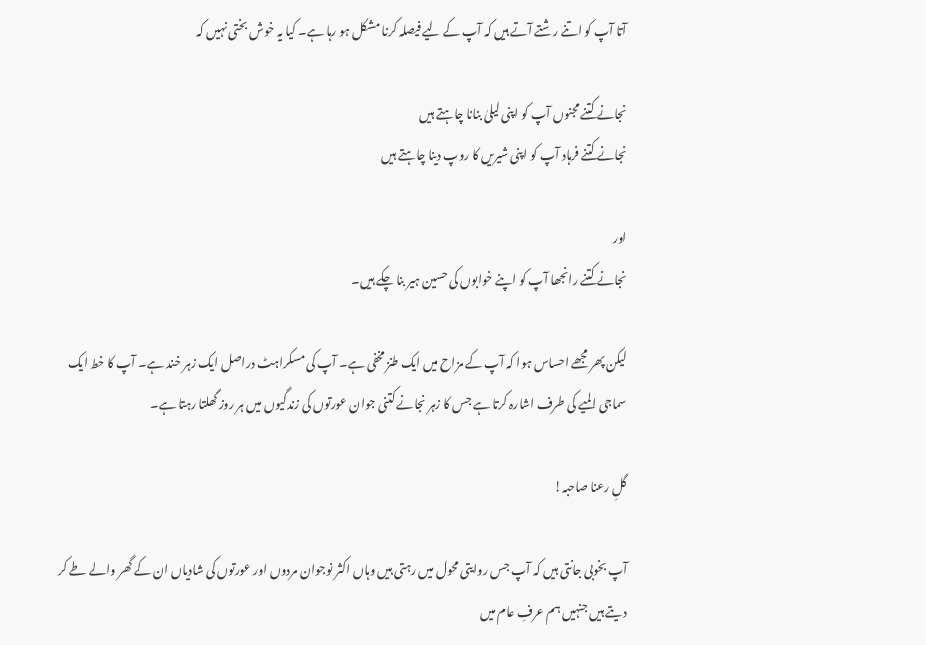آتا آپ کو اتنے رشتے آتے ہیں کہ آپ کے لیے فیصلہ کرنا مشکل ہو رہا ہے۔ کیا یہ خوش بختی نہیں کہ

نجانے کتنے مجنوں آپ کو اپنی لیلیٰ بنانا چاہتے ہیں
نجانے کتنے فرہاد آپ کو اپنی شیریں کا روپ دینا چاہتے ہیں

اور
نجانے کتنے رانجھا آپ کو اپنے خوابوں کی حسین ہیر بنا چکے ہیں۔

لیکن پھر مجھے احساس ہوا کہ آپ کے مزاح میں ایک طنز مخفی ہے۔ آپ کی مسکراہٹ دراصل ایک زہر خند ہے۔ آپ کا خط ایک سماجی المیے کی طرف اشارہ کرتا ہے جس کا زہر نجانے کتنی جوان عورتوں کی زندگیوں میں ہر روز گھلتا رہتا ہے۔

گلِ رعنا صاحبہ!

آپ بخوبی جانتی ہیں کہ آپ جس روایتی محول میں رہتی ہیں وہاں اکثر نوجوان مردوں اور عورتوں کی شادیاں ان کے گھر والے طے کر دیتے ہیں جنہیں ہم عرفِ عام میں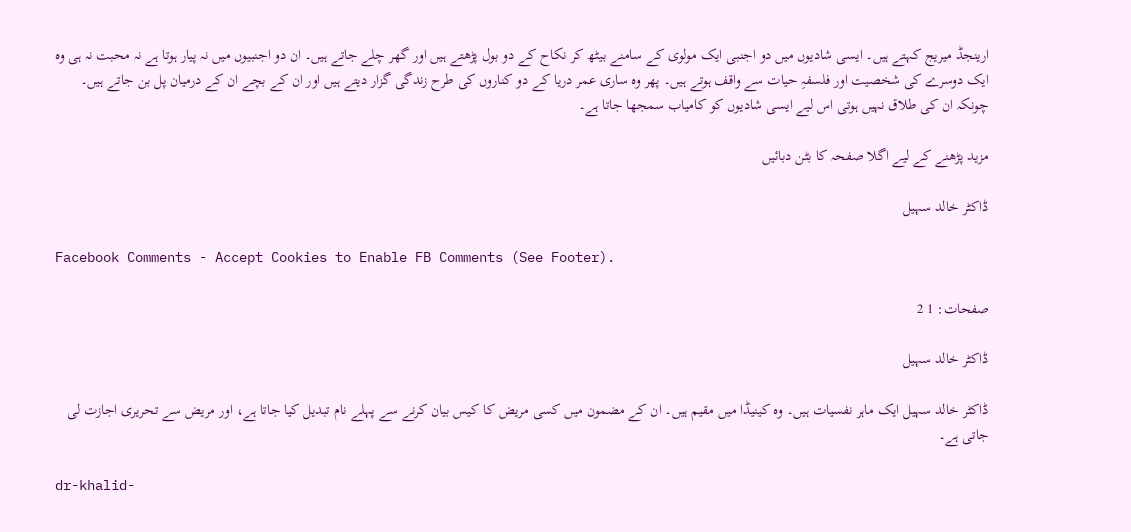ارینجڈ میریج کہتے ہیں۔ ایسی شادیوں میں دو اجنبی ایک مولوی کے سامنے بیٹھ کر نکاح کے دو بول پڑھتے ہیں اور گھر چلے جاتے ہیں۔ ان دو اجنبیوں میں نہ پیار ہوتا ہے نہ محبت نہ ہی وہ ایک دوسرے کی شخصیت اور فلسفہِ حیات سے واقف ہوتے ہیں۔ پھر وہ ساری عمر دریا کے دو کناروں کی طرح زندگی گزار دیتے ہیں اور ان کے بچے ان کے درمیان پل بن جاتے ہیں۔ چونکہ ان کی طلاق نہیں ہوتی اس لیے ایسی شادیوں کو کامیاب سمجھا جاتا ہے۔

مزید پڑھنے کے لیے اگلا صفحہ کا بٹن دبائیں

ڈاکٹر خالد سہیل

Facebook Comments - Accept Cookies to Enable FB Comments (See Footer).

صفحات: 1 2

ڈاکٹر خالد سہیل

ڈاکٹر خالد سہیل ایک ماہر نفسیات ہیں۔ وہ کینیڈا میں مقیم ہیں۔ ان کے مضمون میں کسی مریض کا کیس بیان کرنے سے پہلے نام تبدیل کیا جاتا ہے، اور مریض سے تحریری اجازت لی جاتی ہے۔

dr-khalid-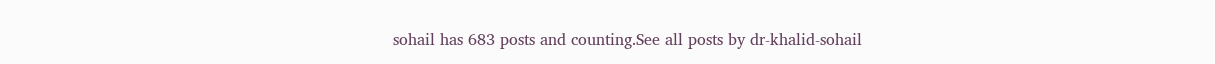sohail has 683 posts and counting.See all posts by dr-khalid-sohail